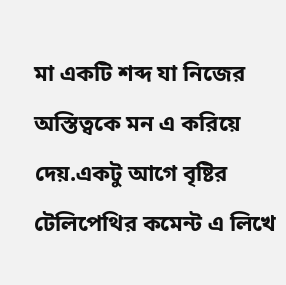মা একটি শব্দ যা নিজের অস্তিত্বকে মন এ করিয়ে দেয়.একটু আগে বৃষ্টির টেলিপেথির কমেন্ট এ লিখে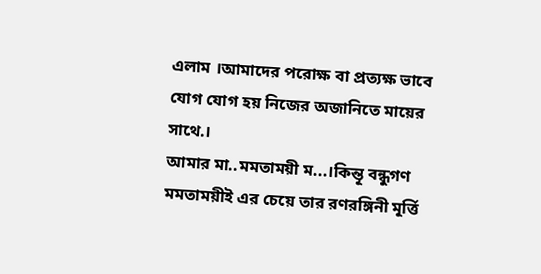এলাম ।আমাদের পরোক্ষ বা প্রত্যক্ষ ভাবে যোগ যোগ হয় নিজের অজানিতে মায়ের সাথে.।
আমার মা..মমতাময়ী ম...।কিন্তূ বন্ধুগণ মমতাময়ীই এর চেয়ে তার রণরঙ্গিনী মূর্ত্তি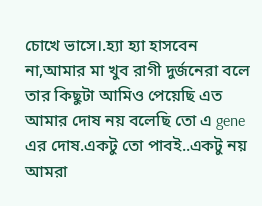চোখে ভাসে।.হ্যা হ্যা হাসবেন না,আমার মা খুব রাগী দুর্জনেরা বলে তার কিছুটা আমিও পেয়েছি এত আমার দোষ নয় বলেছি তো এ gene এর দোষ.একটু তো পাবই..একটু নয় আমরা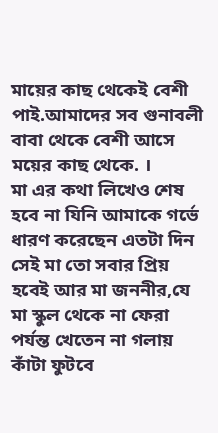মায়ের কাছ থেকেই বেশী পাই.আমাদের সব গুনাবলী বাবা থেকে বেশী আসে ময়ের কাছ থেকে. ।
মা এর কথা লিখেও শেষ হবে না যিনি আমাকে গর্ভে ধারণ করেছেন এতটা দিন সেই মা তো সবার প্রিয় হবেই আর মা জননীর,যে মা স্কুল থেকে না ফেরা পর্যন্ত খেতেন না গলায় কাঁটা ফুটবে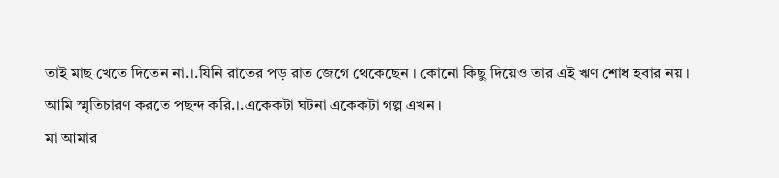তাই মাছ খেতে দিতেন না.।.যিনি রাতের পড় রাত জেগে থেকেছেন । কোনো কিছু দিয়েও তার এই ঋণ শোধ হবার নয় ।
আমি স্মৃতিচারণ করতে পছন্দ করি.।.একেকটা ঘটনা একেকটা গল্প এখন ।
মা আমার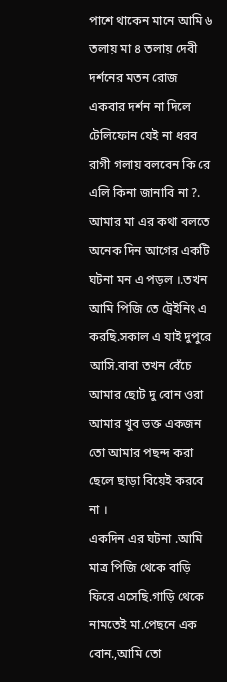পাশে থাকেন মানে আমি ৬ তলায় মা ৪ তলায় দেবী দর্শনের মতন রোজ একবার দর্শন না দিলে টেলিফোন যেই না ধরব রাগী গলায় বলবেন কি রে এলি কিনা জানাবি না ?.
আমার মা এর কথা বলতে অনেক দিন আগের একটি ঘটনা মন এ পড়ল ।.তখন আমি পিজি তে ট্রেইনিং এ করছি.সকাল এ যাই দুপুরে আসি.বাবা তখন বেঁচে আমার ছোট দু বোন ওরা আমার খুব ভক্ত একজন তো আমার পছন্দ করা ছেলে ছাড়া বিয়েই করবে না ।
একদিন এর ঘটনা .আমি মাত্র পিজি থেকে বাড়ি ফিরে এসেছি.গাড়ি থেকে নামতেই মা.পেছনে এক বোন.,আমি তো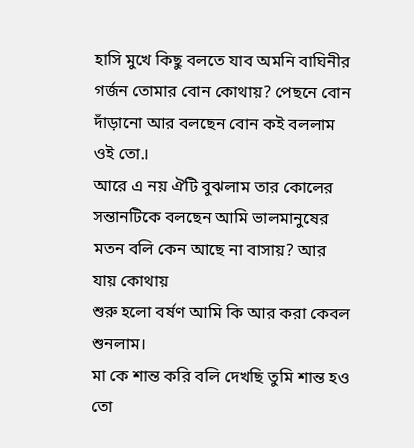হাসি মুখে কিছু বলতে যাব অমনি বাঘিনীর গর্জন তোমার বোন কোথায়? পেছনে বোন দাঁড়ানো আর বলছেন বোন কই বললাম ওই তো.।
আরে এ নয় ঐটি বুঝলাম তার কোলের সন্তানটিকে বলছেন আমি ভালমানুষের মতন বলি কেন আছে না বাসায়? আর যায় কোথায়
শুরু হলো বর্ষণ আমি কি আর করা কেবল শুনলাম।
মা কে শান্ত করি বলি দেখছি তুমি শান্ত হও তো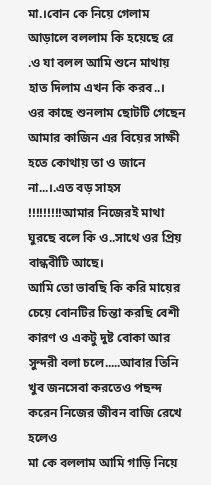মা.।বোন কে নিয়ে গেলাম আড়ালে বললাম কি হয়েছে রে .ও যা বলল আমি শুনে মাথায় হাত দিলাম এখন কি করব..।
ওর কাছে শুনলাম ছোটটি গেছেন আমার কাজিন এর বিয়ের সাক্ষী হতে কোথায় তা ও জানে না...।.এত বড় সাহস !!!!!!!!!আমার নিজেরই মাথা ঘুরছে বলে কি ও..সাথে ওর প্রিয় বান্ধবীটি আছে।
আমি তো ভাবছি কি করি মায়ের চেয়ে বোনটির চিন্তা করছি বেশী কারণ ও একটু দুষ্ট বোকা আর সুন্দরী বলা চলে.....আবার তিনি খুব জনসেবা করতেও পছন্দ করেন নিজের জীবন বাজি রেখে হলেও
মা কে বললাম আমি গাড়ি নিয়ে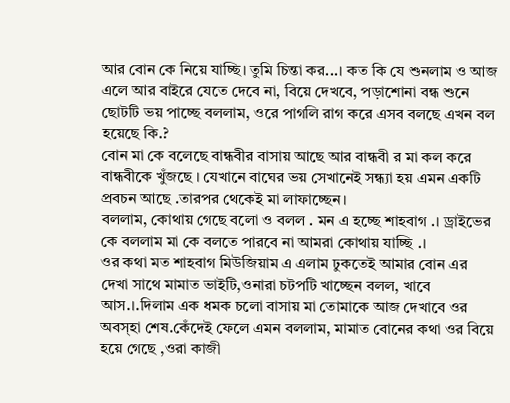আর বোন কে নিয়ে যাচ্ছি। তুমি চিন্তা কর...। কত কি যে শুনলাম ও আজ এলে আর বাইরে যেতে দেবে না, বিয়ে দেখবে, পড়াশোনা বন্ধ শুনে ছোটটি ভয় পাচ্ছে বললাম, ওরে পাগলি রাগ করে এসব বলছে এখন বল হয়েছে কি.?
বোন মা কে বলেছে বান্ধবীর বাসায় আছে আর বান্ধবী র মা কল করে বান্ধবীকে খুঁজছে । যেখানে বাঘের ভয় সেখানেই সন্ধ্যা হয় এমন একটি প্রবচন আছে .তারপর থেকেই মা লাফাচ্ছেন।
বললাম, কোথায় গেছে বলো ও বলল . মন এ হচ্ছে শাহবাগ .। ড্রাইভের কে বললাম মা কে বলতে পারবে না আমরা কোথায় যাচ্ছি .।
ওর কথা মত শাহবাগ মিউজিয়াম এ এলাম ঢুকতেই আমার বোন এর দেখা সাথে মামাত ভাইটি,ওনারা চটপটি খাচ্ছেন বলল, খাবে আস.।.দিলাম এক ধমক চলো বাসায় মা তোমাকে আজ দেখাবে ওর অবস্হা শেষ.কেঁদেই ফেলে এমন বললাম, মামাত বোনের কথা ওর বিয়ে হয়ে গেছে ,ওরা কাজী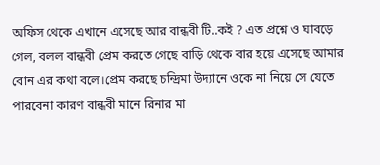অফিস থেকে এখানে এসেছে আর বান্ধবী টি..কই ? এত প্রশ্নে ও ঘাবড়ে গেল, বলল বান্ধবী প্রেম করতে গেছে বাড়ি থেকে বার হয়ে এসেছে আমার বোন এর কথা বলে।প্রেম করছে চন্দ্রিমা উদ্যানে ওকে না নিয়ে সে যেতে পারবেনা কারণ বান্ধবী মানে রিনার মা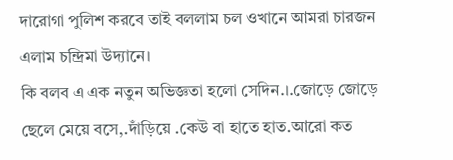দারোগা পুলিশ করবে তাই বললাম চল ওখানে আমরা চারজন এলাম চন্দ্রিমা উদ্যানে।
কি বলব এ এক নতুন অভিজ্ঞতা হলো সেদিন.।.জোড়ে জোড়ে ছেলে মেয়ে বসে,.দাঁড়িয়ে .কেউ বা হাতে হাত.আরো কত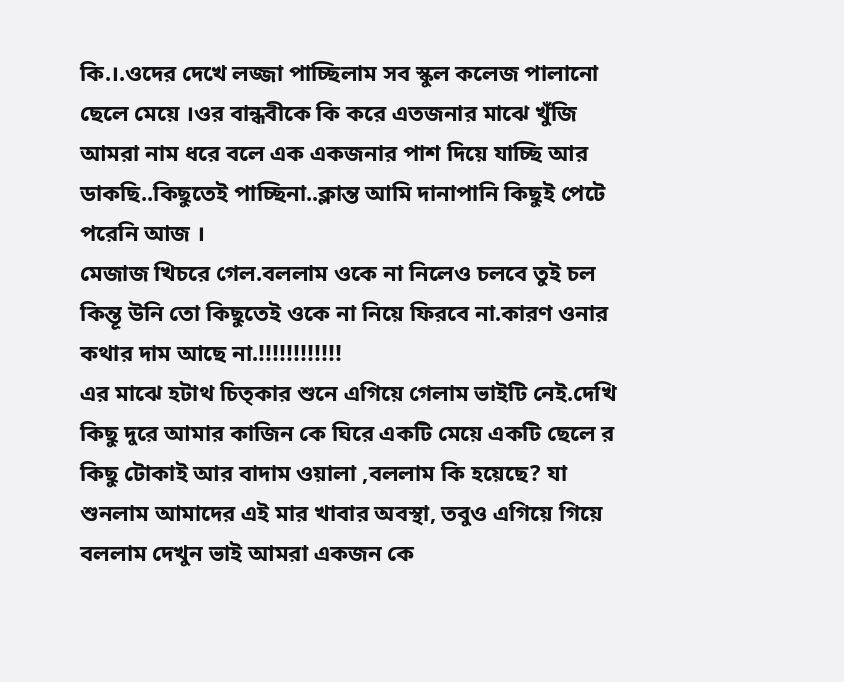কি.।.ওদের দেখে লজ্জা পাচ্ছিলাম সব স্কুল কলেজ পালানো ছেলে মেয়ে ।ওর বান্ধবীকে কি করে এতজনার মাঝে খুঁজি আমরা নাম ধরে বলে এক একজনার পাশ দিয়ে যাচ্ছি আর ডাকছি..কিছুতেই পাচ্ছিনা..ক্লান্ত আমি দানাপানি কিছুই পেটে পরেনি আজ ।
মেজাজ খিচরে গেল.বললাম ওকে না নিলেও চলবে তুই চল কিন্তূ উনি তো কিছুতেই ওকে না নিয়ে ফিরবে না.কারণ ওনার কথার দাম আছে না.!!!!!!!!!!!!
এর মাঝে হটাথ চিত্কার শুনে এগিয়ে গেলাম ভাইটি নেই.দেখি কিছু দুরে আমার কাজিন কে ঘিরে একটি মেয়ে একটি ছেলে র কিছু টোকাই আর বাদাম ওয়ালা ,বললাম কি হয়েছে? যা শুনলাম আমাদের এই মার খাবার অবস্থা, তবুও এগিয়ে গিয়ে বললাম দেখুন ভাই আমরা একজন কে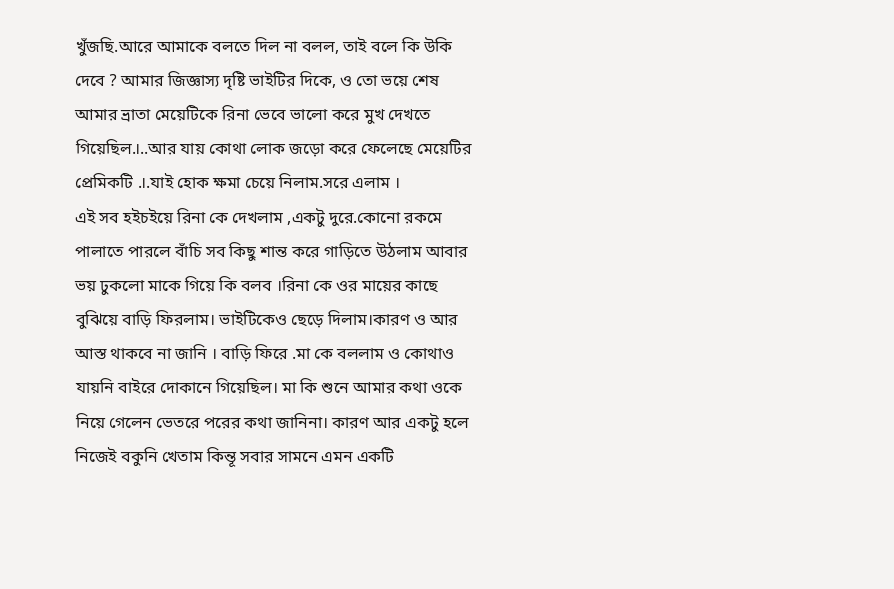খুঁজছি.আরে আমাকে বলতে দিল না বলল, তাই বলে কি উকি দেবে ? আমার জিজ্ঞাস্য দৃষ্টি ভাইটির দিকে, ও তো ভয়ে শেষ আমার ভ্রাতা মেয়েটিকে রিনা ভেবে ভালো করে মুখ দেখতে গিয়েছিল.।..আর যায় কোথা লোক জড়ো করে ফেলেছে মেয়েটির প্রেমিকটি .।.যাই হোক ক্ষমা চেয়ে নিলাম.সরে এলাম ।
এই সব হইচইয়ে রিনা কে দেখলাম ,একটু দুরে.কোনো রকমে পালাতে পারলে বাঁচি সব কিছু শান্ত করে গাড়িতে উঠলাম আবার ভয় ঢুকলো মাকে গিয়ে কি বলব ।রিনা কে ওর মায়ের কাছে বুঝিয়ে বাড়ি ফিরলাম। ভাইটিকেও ছেড়ে দিলাম।কারণ ও আর আস্ত থাকবে না জানি । বাড়ি ফিরে .মা কে বললাম ও কোথাও যায়নি বাইরে দোকানে গিয়েছিল। মা কি শুনে আমার কথা ওকে নিয়ে গেলেন ভেতরে পরের কথা জানিনা। কারণ আর একটু হলে নিজেই বকুনি খেতাম কিন্তূ সবার সামনে এমন একটি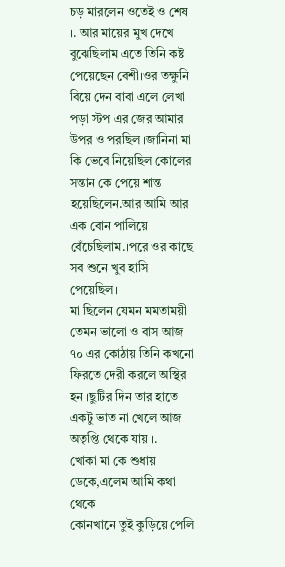চড় মারলেন ওতেই ও শেষ ।. আর মায়ের মুখ দেখে বুঝেছিলাম এতে তিনি কষ্ট পেয়েছেন বেশী।ওর তক্ষুনি বিয়ে দেন বাবা এলে লেখা পড়া স্টপ এর জের আমার উপর ও পরছিল ।জানিনা মা কি ভেবে নিয়েছিল কোলের সন্তান কে পেয়ে শান্ত হয়েছিলেন.আর আমি আর এক বোন পালিয়ে বেঁচেছিলাম.।পরে ওর কাছে সব শুনে খুব হাসি পেয়েছিল।
মা ছিলেন যেমন মমতাময়ী তেমন ভালো ও বাস আজ ৭০ এর কোঠায় তিনি কখনো ফিরতে দেরী করলে অস্থির হন ।ছুটির দিন তার হাতে একটু ভাত না খেলে আজ অতৃপ্তি থেকে যায় ।.
খোকা মা কে শুধায় ডেকে,এলেম আমি কথা থেকে
কোনখানে তুই কুড়িয়ে পেলি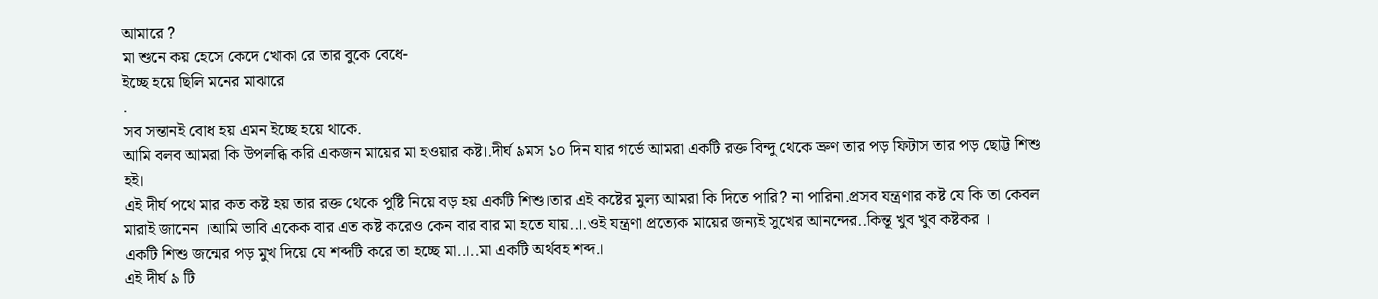আমারে ?
মা শুনে কয় হেসে কেদে খোকা রে তার বুকে বেধে-
ইচ্ছে হয়ে ছিলি মনের মাঝারে
.
সব সন্তানই বোধ হয় এমন ইচ্ছে হয়ে থাকে.
আমি বলব আমরা কি উপলব্ধি করি একজন মায়ের মা হওয়ার কষ্ট।.দীর্ঘ ৯মস ১০ দিন যার গর্ভে আমরা একটি রক্ত বিন্দু থেকে ভ্রুণ তার পড় ফিটাস তার পড় ছোট্ট শিশু হই।
এই দীর্ঘ পথে মার কত কষ্ট হয় তার রক্ত থেকে পুষ্টি নিয়ে বড় হয় একটি শিশু।তার এই কষ্টের মুল্য আমরা কি দিতে পারি? না পারিনা.প্রসব যন্ত্রণার কষ্ট যে কি তা কেবল মারাই জানেন ।আমি ভাবি একেক বার এত কষ্ট করেও কেন বার বার মা হতে যায়..।.ওই যন্ত্রণা প্রত্যেক মায়ের জন্যই সুখের আনন্দের..কিন্তূ খুব খুব কষ্টকর ।
একটি শিশু জন্মের পড় মুখ দিয়ে যে শব্দটি করে তা হচ্ছে মা..।..মা একটি অর্থবহ শব্দ.।
এই দীর্ঘ ৯ টি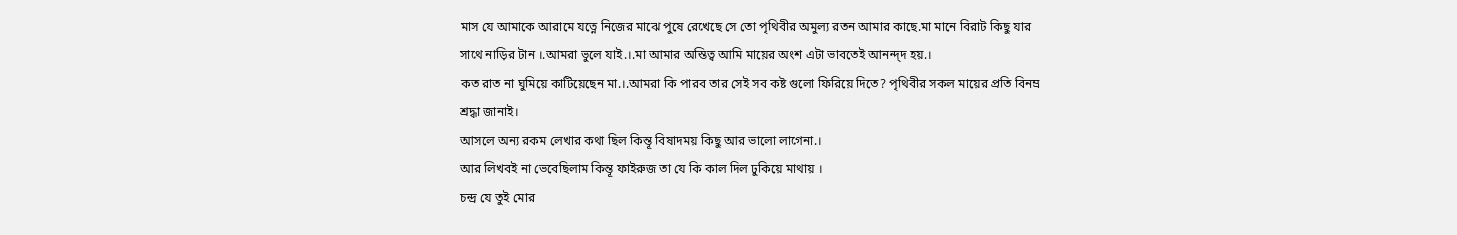মাস যে আমাকে আরামে যত্নে নিজের মাঝে পুষে রেখেছে সে তো পৃথিবীর অমুল্য রতন আমার কাছে.মা মানে বিরাট কিছু যার সাথে নাড়ির টান ।.আমরা ভুলে যাই.।.মা আমার অস্তিত্ব আমি মায়ের অংশ এটা ভাবতেই আনন্দ্দ হয়.।
কত রাত না ঘুমিয়ে কাটিয়েছেন মা.।.আমরা কি পারব তার সেই সব কষ্ট গুলো ফিরিয়ে দিতে? পৃথিবীর সকল মায়ের প্রতি বিনম্র শ্রদ্ধা জানাই।
আসলে অন্য রকম লেখার কথা ছিল কিন্তূ বিষাদময় কিছু আর ভালো লাগেনা.।
আর লিখবই না ভেবেছিলাম কিন্তূ ফাইরুজ তা যে কি কাল দিল ঢুকিয়ে মাথায় ।
চন্দ্র যে তুই মোর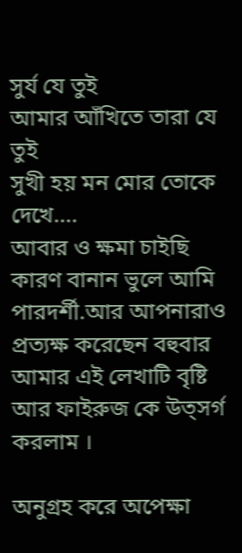সুর্য যে তুই
আমার আঁখিতে তারা যে তুই
সুখী হয় মন মোর তোকে দেখে....
আবার ও ক্ষমা চাইছি কারণ বানান ভুলে আমি পারদর্শী.আর আপনারাও প্রত্যক্ষ করেছেন বহুবার
আমার এই লেখাটি বৃষ্টি আর ফাইরুজ কে উত্সর্গ করলাম ।

অনুগ্রহ করে অপেক্ষা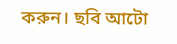করুন। ছবি আটো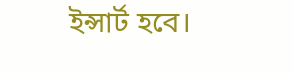ইন্সার্ট হবে।